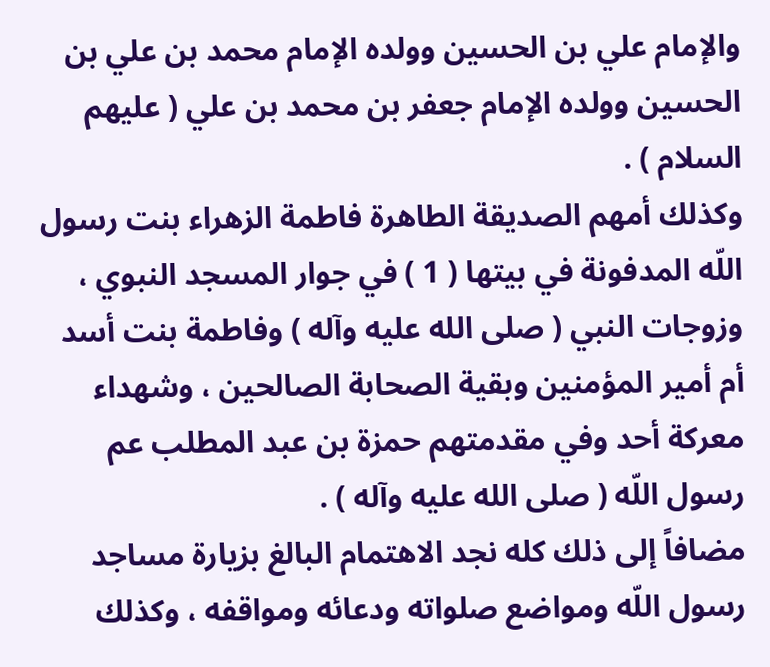والإمام علي بن الحسين وولده الإمام محمد بن علي بن الحسين وولده الإمام جعفر بن محمد بن علي ( عليهم السلام ) .
وكذلك أمهم الصديقة الطاهرة فاطمة الزهراء بنت رسول اللّه المدفونة في بيتها ( 1 ) في جوار المسجد النبوي ، وزوجات النبي ( صلى الله عليه وآله ) وفاطمة بنت أسد أم أمير المؤمنين وبقية الصحابة الصالحين ، وشهداء معركة أحد وفي مقدمتهم حمزة بن عبد المطلب عم رسول اللّه ( صلى الله عليه وآله ) .
مضافاً إلى ذلك كله نجد الاهتمام البالغ بزيارة مساجد رسول اللّه ومواضع صلواته ودعائه ومواقفه ، وكذلك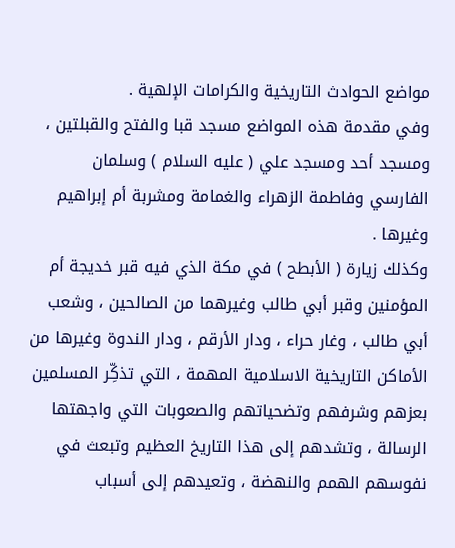مواضع الحوادث التاريخية والكرامات الإلهية .
وفي مقدمة هذه المواضع مسجد قبا والفتح والقبلتين ، ومسجد أحد ومسجد علي ( عليه السلام ) وسلمان الفارسي وفاطمة الزهراء والغمامة ومشربة أم إبراهيم وغيرها .
وكذلك زيارة ( الأبطح ) في مكة الذي فيه قبر خديجة أم المؤمنين وقبر أبي طالب وغيرهما من الصالحين ، وشعب أبي طالب ، وغار حراء ، ودار الأرقم ، ودار الندوة وغيرها من الأماكن التاريخية الاسلامية المهمة ، التي تذكِّر المسلمين بعزهم وشرفهم وتضحياتهم والصعوبات التي واجهتها الرسالة ، وتشدهم إلى هذا التاريخ العظيم وتبعث في نفوسهم الهمم والنهضة ، وتعيدهم إلى أسباب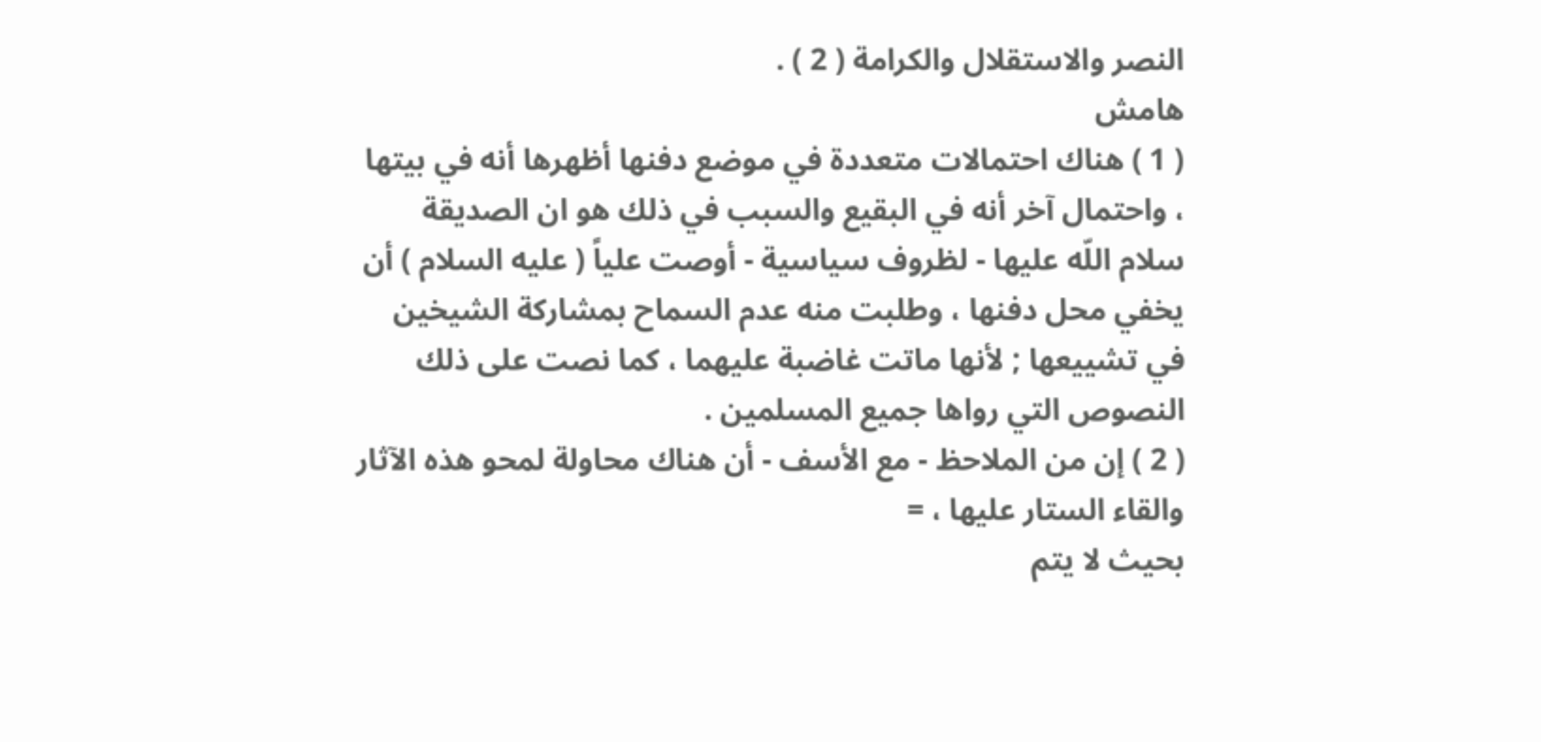النصر والاستقلال والكرامة ( 2 ) .
هامش
( 1 ) هناك احتمالات متعددة في موضع دفنها أظهرها أنه في بيتها ، واحتمال آخر أنه في البقيع والسبب في ذلك هو ان الصديقة سلام اللّه عليها - لظروف سياسية - أوصت علياً ( عليه السلام ) أن يخفي محل دفنها ، وطلبت منه عدم السماح بمشاركة الشيخين في تشييعها ; لأنها ماتت غاضبة عليهما ، كما نصت على ذلك النصوص التي رواها جميع المسلمين .
( 2 ) إن من الملاحظ - مع الأسف - أن هناك محاولة لمحو هذه الآثار والقاء الستار عليها ، =
بحيث لا يتم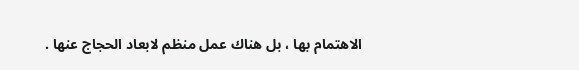الاهتمام بها ، بل هناك عمل منظم لابعاد الحجاج عنها .